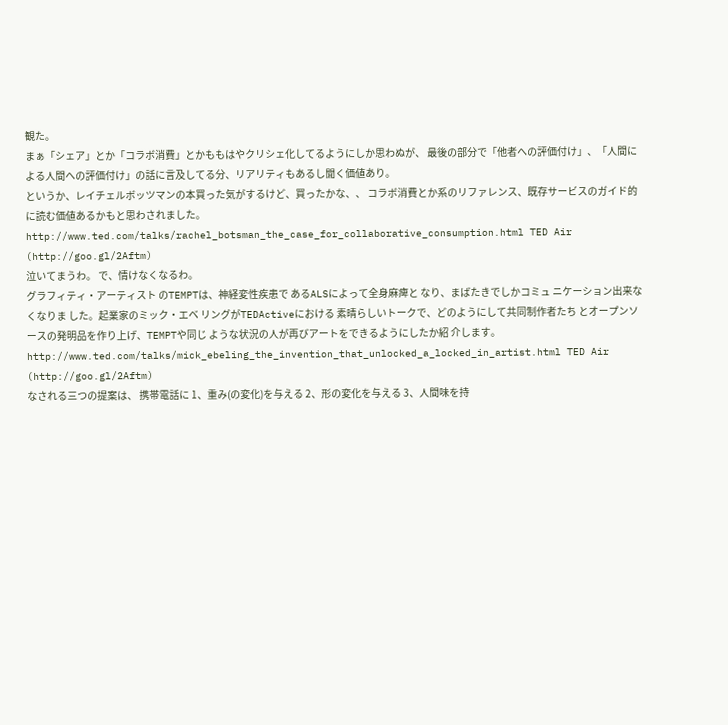観た。
まぁ「シェア」とか「コラボ消費」とかももはやクリシェ化してるようにしか思わぬが、 最後の部分で「他者への評価付け」、「人間による人間への評価付け」の話に言及してる分、リアリティもあるし聞く価値あり。
というか、レイチェルボッツマンの本買った気がするけど、買ったかな、、 コラボ消費とか系のリファレンス、既存サービスのガイド的に読む価値あるかもと思わされました。
http://www.ted.com/talks/rachel_botsman_the_case_for_collaborative_consumption.html TED Air (http://goo.gl/2Aftm)
泣いてまうわ。 で、情けなくなるわ。
グラフィティ・アーティスト のTEMPTは、神経変性疾患で あるALSによって全身麻痺と なり、まばたきでしかコミュ ニケーション出来なくなりま した。起業家のミック・エベ リングがTEDActiveにおける 素晴らしいトークで、どのようにして共同制作者たち とオープンソースの発明品を作り上げ、TEMPTや同じ ような状況の人が再びアートをできるようにしたか紹 介します。
http://www.ted.com/talks/mick_ebeling_the_invention_that_unlocked_a_locked_in_artist.html TED Air (http://goo.gl/2Aftm)
なされる三つの提案は、 携帯電話に 1、重み(の変化)を与える 2、形の変化を与える 3、人間味を持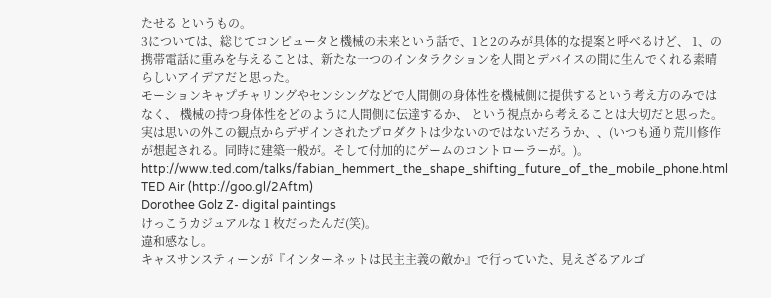たせる というもの。
3については、総じてコンピュータと機械の未来という話で、1と2のみが具体的な提案と呼べるけど、 1、の携帯電話に重みを与えることは、新たな一つのインタラクションを人間とデバイスの間に生んでくれる素晴らしいアイデアだと思った。
モーションキャプチャリングやセンシングなどで人間側の身体性を機械側に提供するという考え方のみではなく、 機械の持つ身体性をどのように人間側に伝達するか、 という視点から考えることは大切だと思った。
実は思いの外この観点からデザインされたプロダクトは少ないのではないだろうか、、(いつも通り荒川修作が想起される。同時に建築一般が。そして付加的にゲームのコントローラーが。)。
http://www.ted.com/talks/fabian_hemmert_the_shape_shifting_future_of_the_mobile_phone.html TED Air (http://goo.gl/2Aftm)
Dorothee Golz Z- digital paintings
けっこうカジュアルな 1 枚だったんだ(笑)。
違和感なし。
キャスサンスティーンが『インターネットは民主主義の敵か』で行っていた、見えざるアルゴ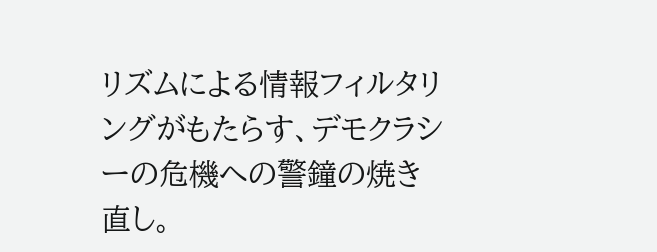リズムによる情報フィルタリングがもたらす、デモクラシーの危機への警鐘の焼き直し。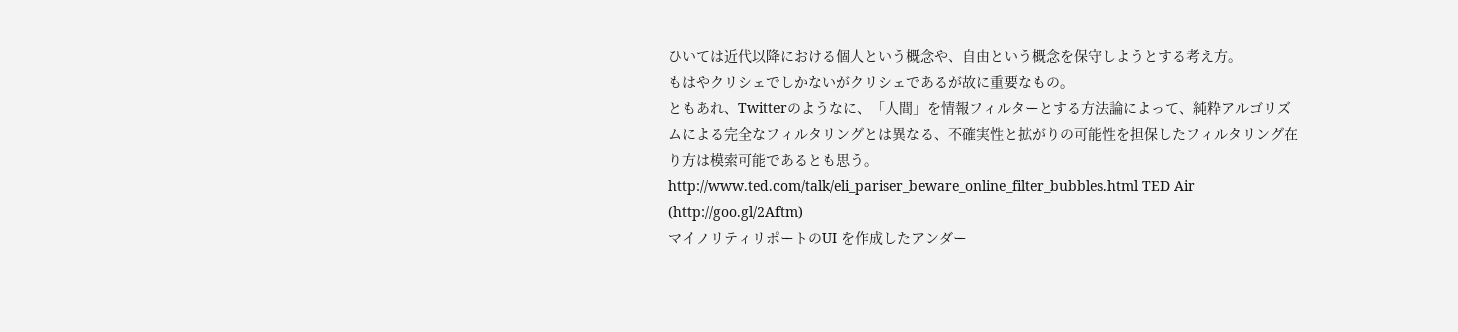ひいては近代以降における個人という概念や、自由という概念を保守しようとする考え方。
もはやクリシェでしかないがクリシェであるが故に重要なもの。
ともあれ、Twitterのようなに、「人間」を情報フィルターとする方法論によって、純粋アルゴリズムによる完全なフィルタリングとは異なる、不確実性と拡がりの可能性を担保したフィルタリング在り方は模索可能であるとも思う。
http://www.ted.com/talk/eli_pariser_beware_online_filter_bubbles.html TED Air (http://goo.gl/2Aftm)
マイノリティリポートのUI を作成したアンダー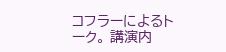コフラーによるトーク。 講演内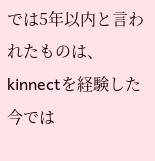では5年以内と言われたものは、kinnectを経験した今では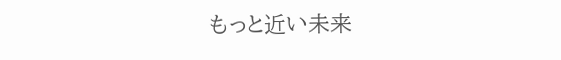もっと近い未来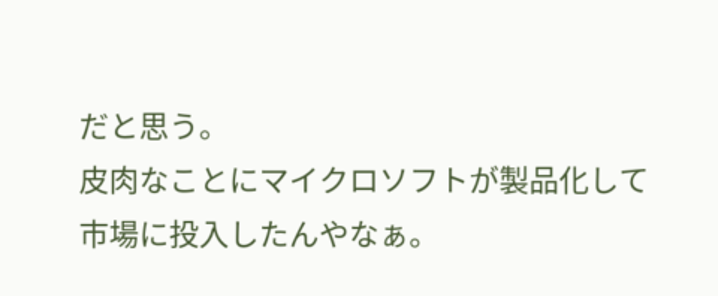だと思う。
皮肉なことにマイクロソフトが製品化して市場に投入したんやなぁ。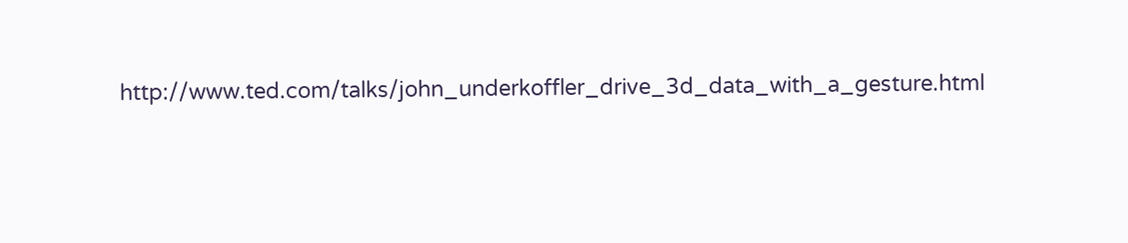http://www.ted.com/talks/john_underkoffler_drive_3d_data_with_a_gesture.html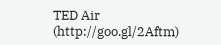TED Air (http://goo.gl/2Aftm)